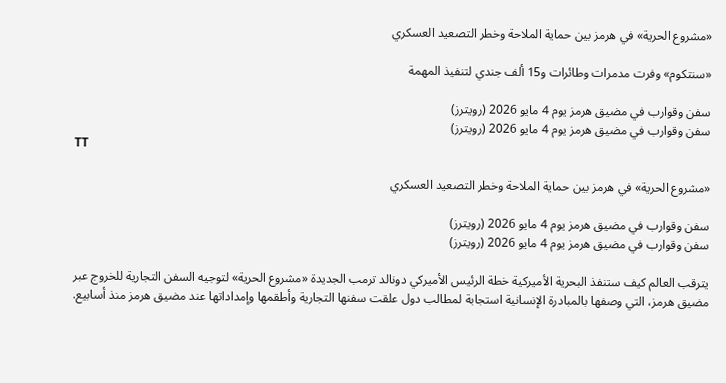«مشروع الحرية» في هرمز بين حماية الملاحة وخطر التصعيد العسكري

«سنتكوم» وفرت مدمرات وطائرات و15 ألف جندي لتنفيذ المهمة

سفن وقوارب في مضيق هرمز يوم 4 مايو 2026 (رويترز)
سفن وقوارب في مضيق هرمز يوم 4 مايو 2026 (رويترز)
TT

«مشروع الحرية» في هرمز بين حماية الملاحة وخطر التصعيد العسكري

سفن وقوارب في مضيق هرمز يوم 4 مايو 2026 (رويترز)
سفن وقوارب في مضيق هرمز يوم 4 مايو 2026 (رويترز)

يترقب العالم كيف ستنفذ البحرية الأميركية خطة الرئيس الأميركي دونالد ترمب الجديدة «مشروع الحرية» لتوجيه السفن التجارية للخروج عبر مضيق هرمز، التي وصفها بالمبادرة الإنسانية استجابة لمطالب دول علقت سفنها التجارية وأطقمها وإمداداتها عند مضيق هرمز منذ أسابيع.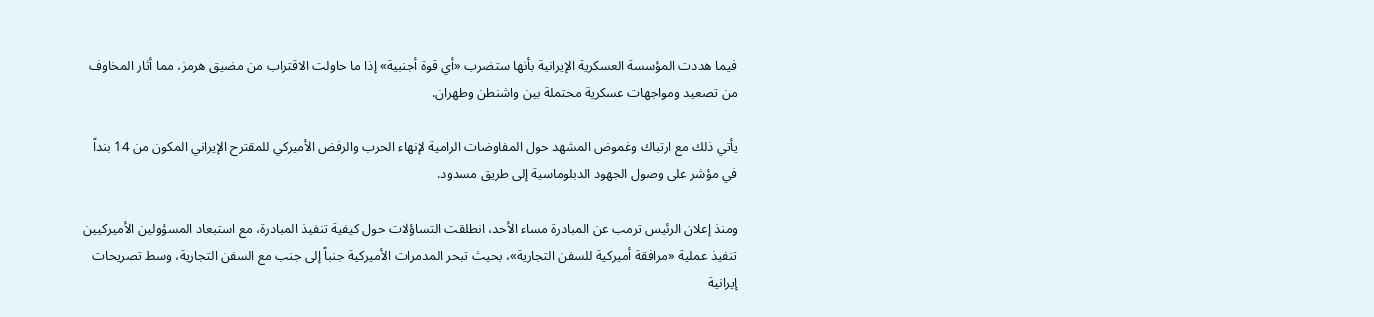فيما هددت المؤسسة العسكرية الإيرانية بأنها ستضرب «أي قوة أجنبية» إذا ما حاولت الاقتراب من مضيق هرمز، مما أثار المخاوف من تصعيد ومواجهات عسكرية محتملة بين واشنطن وطهران.

يأتي ذلك مع ارتباك وغموض المشهد حول المفاوضات الرامية لإنهاء الحرب والرفض الأميركي للمقترح الإيراني المكون من 14 بنداً في مؤشر على وصول الجهود الدبلوماسية إلى طريق مسدود.

ومنذ إعلان الرئيس ترمب عن المبادرة مساء الأحد، انطلقت التساؤلات حول كيفية تنفيذ المبادرة، مع استبعاد المسؤولين الأميركيين تنفيذ عملية «مرافقة أميركية للسفن التجارية»، بحيث تبحر المدمرات الأميركية جنباً إلى جنب مع السفن التجارية، وسط تصريحات إيرانية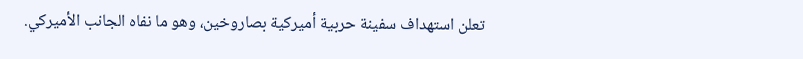تعلن استهداف سفينة حربية أميركية بصاروخين، وهو ما نفاه الجانب الأميركي.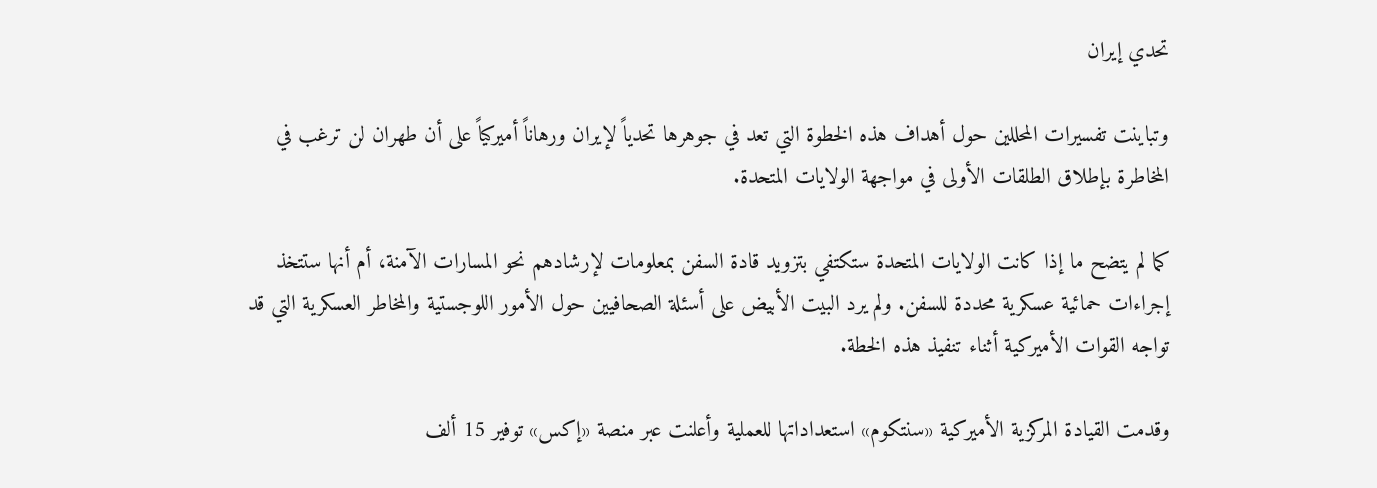تحدي إيران

وتباينت تفسيرات المحللين حول أهداف هذه الخطوة التي تعد في جوهرها تحدياً لإيران ورهاناً أميركياً على أن طهران لن ترغب في المخاطرة بإطلاق الطلقات الأولى في مواجهة الولايات المتحدة.

كما لم يتضح ما إذا كانت الولايات المتحدة ستكتفي بتزويد قادة السفن بمعلومات لإرشادهم نحو المسارات الآمنة، أم أنها ستتخذ إجراءات حمائية عسكرية محددة للسفن. ولم يرد البيت الأبيض على أسئلة الصحافيين حول الأمور اللوجستية والمخاطر العسكرية التي قد تواجه القوات الأميركية أثناء تنفيذ هذه الخطة.

وقدمت القيادة المركزية الأميركية «سنتكوم» استعداداتها للعملية وأعلنت عبر منصة «إكس» توفير 15 ألف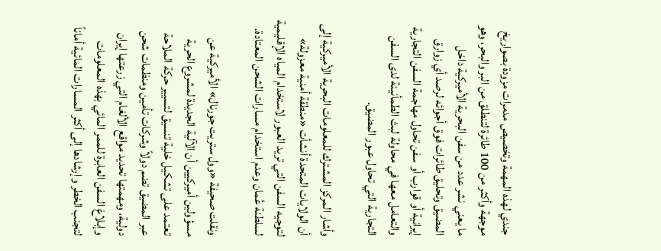جندي لهذه المهمة وتخصيص مدمرات مزودة بصواريخ موجهة وأكثر من 100 طائرة لتنطلق من البر والبحر، وهو ما يعني نشر عدد من سفن البحرية الأميركية داخل المضيق وتحليق طائرات فوق أجوائه لرصد أي زوارق إيرانية أو قوارب أو سفن تحاول مهاجمة السفن التجارية والتعامل معها في محاولة لبث الطمأنينة لدى السفن التجارية التي تحاول عبور المضيق.

وأشار المركز المشترك للمعلومات البحرية الأميركية إلى أن الولايات المتحدة أنشأت «منطقة أمنية معزولة» لتوجيه السفن التي تريد العبور لاستخدام المياه الإقليمية لسلطنة عُمان وعدم استخدام مسارات الشحن المعتادة.

ونقلت صحيفة «وول ستريت جورنال» الأميركية عن مسؤولين أميركيين أن الآلية الجديدة لمشروع الحرية تعتمد على تشكيل خلية تنسيق لتسيير حركة الملاحة عبر المضيق تضم دولاً وشركات تأمين ومنظمات شحن دولية، ومهمتها تحديد مواقع الألغام التي زرعتها إيران وإبلاغ السفن العابرة للممر المائي بهذه المعلومات لتجنب الخطر وإرشادها إلى أكثر المسارات المائية أماناً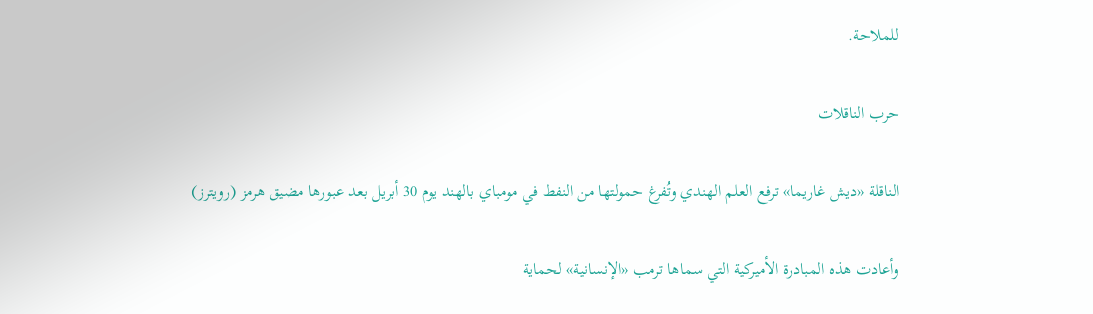للملاحة.

حرب الناقلات

الناقلة «ديش غاريما» ترفع العلم الهندي وتُفرغ حمولتها من النفط في مومباي بالهند يوم 30 أبريل بعد عبورها مضيق هرمز (رويترز)

وأعادت هذه المبادرة الأميركية التي سماها ترمب «الإنسانية» لحماية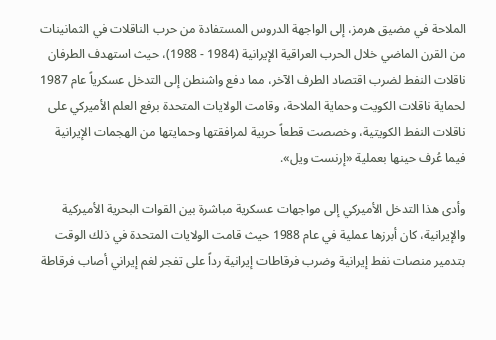الملاحة في مضيق هرمز، إلى الواجهة الدروس المستفادة من حرب الناقلات في الثمانينات من القرن الماضي خلال الحرب العراقية الإيرانية (1984 - 1988)، حيث استهدف الطرفان ناقلات النفط لضرب اقتصاد الطرف الآخر، مما دفع واشنطن إلى التدخل عسكرياً عام 1987 لحماية ناقلات الكويت وحماية الملاحة، وقامت الولايات المتحدة برفع العلم الأميركي على ناقلات النفط الكويتية، وخصصت قطعاً حربية لمرافقتها وحمايتها من الهجمات الإيرانية فيما عُرف حينها بعملية «إرنست ويل».

وأدى هذا التدخل الأميركي إلى مواجهات عسكرية مباشرة بين القوات البحرية الأميركية والإيرانية، كان أبرزها عملية في عام 1988 حيث قامت الولايات المتحدة في ذلك الوقت بتدمير منصات نفط إيرانية وضرب فرقاطات إيرانية رداً على تفجر لغم إيراني أصاب فرقاطة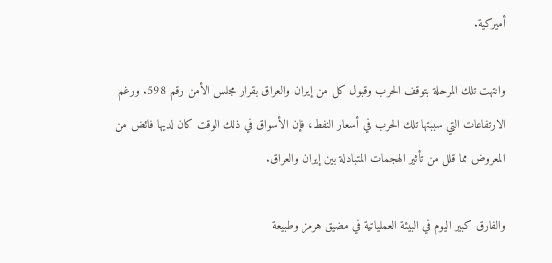أميركية.

وانتهت تلك المرحلة بتوقف الحرب وقبول كل من إيران والعراق بقرار مجلس الأمن رقم 598. ورغم الارتفاعات التي سببتها تلك الحرب في أسعار النفط، فإن الأسواق في ذلك الوقت كان لديها فائض من المعروض مما قلل من تأثير الهجمات المتبادلة بين إيران والعراق.

والفارق كبير اليوم في البيئة العملياتية في مضيق هرمز وطبيعة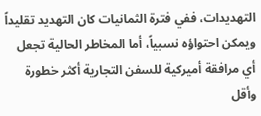التهديدات، ففي فترة الثمانيات كان التهديد تقليداً ويمكن احتواؤه نسبياً، أما المخاطر الحالية تجعل أي مرافقة أميركية للسفن التجارية أكثر خطورة وأقل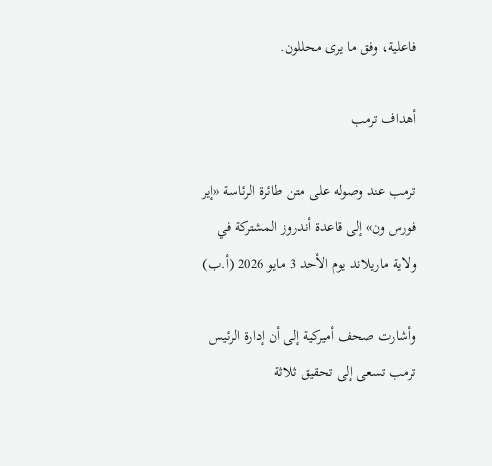فاعلية، وفق ما يرى محللون.

أهداف ترمب

ترمب عند وصوله على متن طائرة الرئاسة «إير فورس ون» إلى قاعدة أندروز المشتركة في ولاية ماريلاند يوم الأحد 3 مايو 2026 (أ.ب)

وأشارت صحف أميركية إلى أن إدارة الرئيس ترمب تسعى إلى تحقيق ثلاثة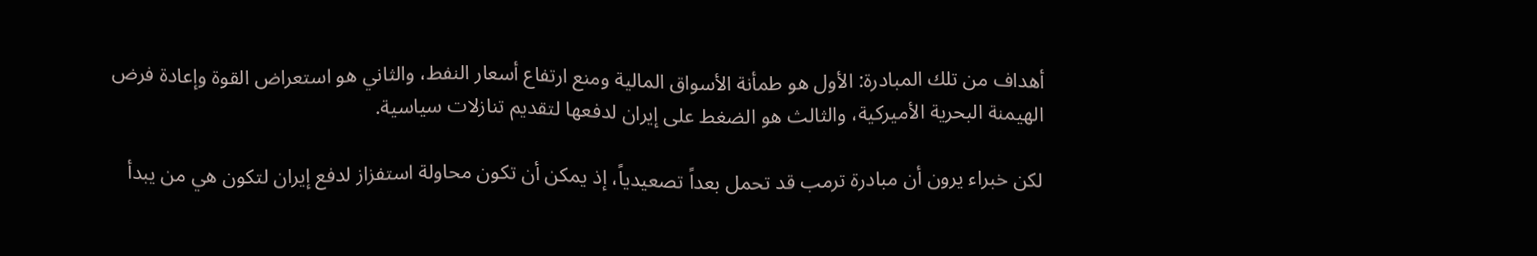أهداف من تلك المبادرة: الأول هو طمأنة الأسواق المالية ومنع ارتفاع أسعار النفط، والثاني هو استعراض القوة وإعادة فرض الهيمنة البحرية الأميركية، والثالث هو الضغط على إيران لدفعها لتقديم تنازلات سياسية.

لكن خبراء يرون أن مبادرة ترمب قد تحمل بعداً تصعيدياً، إذ يمكن أن تكون محاولة استفزاز لدفع إيران لتكون هي من يبدأ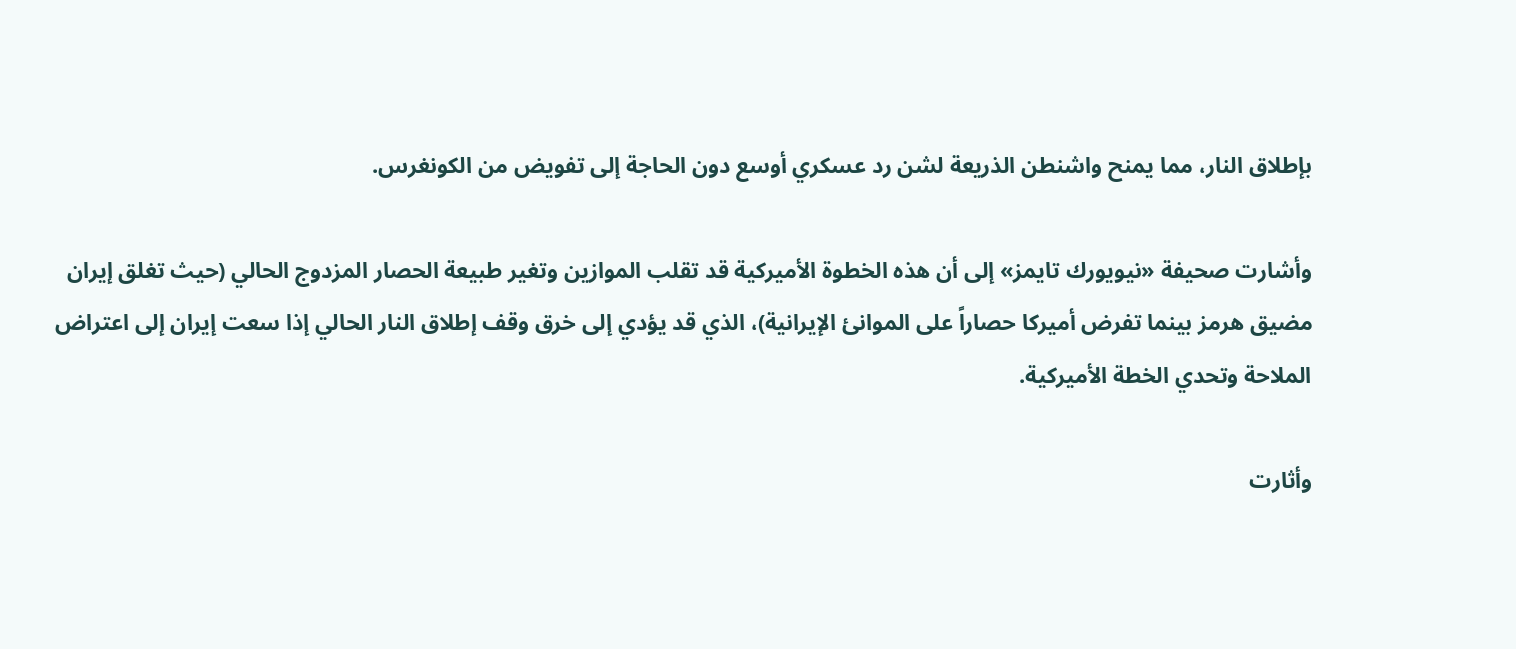بإطلاق النار، مما يمنح واشنطن الذريعة لشن رد عسكري أوسع دون الحاجة إلى تفويض من الكونغرس.

وأشارت صحيفة «نيويورك تايمز» إلى أن هذه الخطوة الأميركية قد تقلب الموازين وتغير طبيعة الحصار المزدوج الحالي (حيث تغلق إيران مضيق هرمز بينما تفرض أميركا حصاراً على الموانئ الإيرانية)، الذي قد يؤدي إلى خرق وقف إطلاق النار الحالي إذا سعت إيران إلى اعتراض الملاحة وتحدي الخطة الأميركية.

وأثارت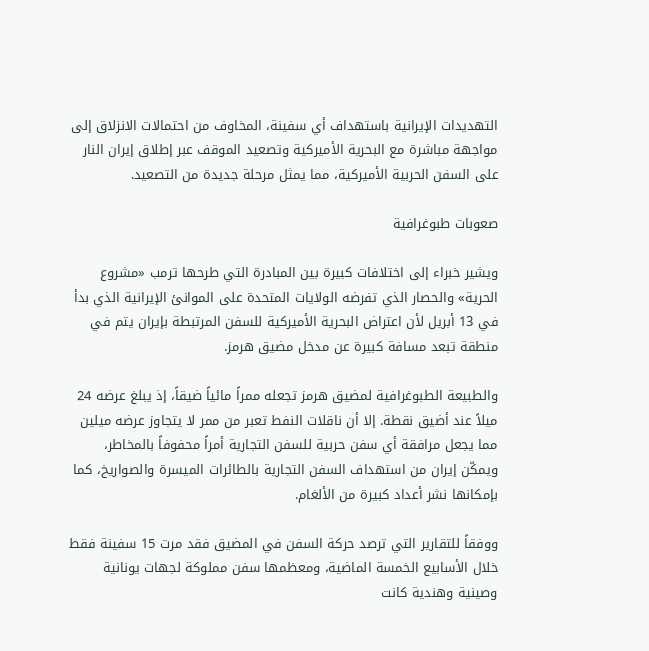التهديدات الإيرانية باستهداف أي سفينة، المخاوف من احتمالات الانزلاق إلى مواجهة مباشرة مع البحرية الأميركية وتصعيد الموقف عبر إطلاق إيران النار على السفن الحربية الأميركية، مما يمثل مرحلة جديدة من التصعيد.

صعوبات طبوغرافية

ويشير خبراء إلى اختلافات كبيرة بين المبادرة التي طرحها ترمب «مشروع الحرية» والحصار الذي تفرضه الولايات المتحدة على الموانئ الإيرانية الذي بدأ في 13 أبريل لأن اعتراض البحرية الأميركية للسفن المرتبطة بإيران يتم في منطقة تبعد مسافة كبيرة عن مدخل مضيق هرمز.

والطبيعة الطبوغرافية لمضيق هرمز تجعله ممراً مائياً ضيقاً، إذ يبلغ عرضه 24 ميلاً عند أضيق نقطة. إلا أن ناقلات النفط تعبر من ممر لا يتجاوز عرضه ميلين مما يجعل مرافقة أي سفن حربية للسفن التجارية أمراً محفوفاً بالمخاطر، ويمكّن إيران من استهداف السفن التجارية بالطائرات الميسرة والصواريخ، كما بإمكانها نشر أعداد كبيرة من الألغام.

ووفقاً للتقارير التي ترصد حركة السفن في المضيق فقد مرت 15 سفينة فقط خلال الأسابيع الخمسة الماضية، ومعظمها سفن مملوكة لجهات يونانية وصينية وهندية كانت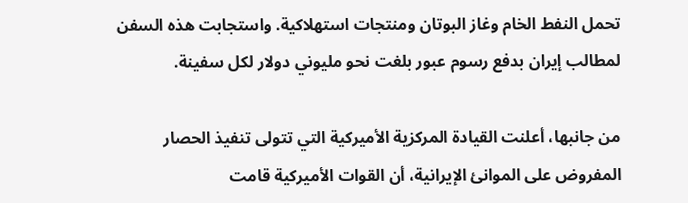تحمل النفط الخام وغاز البوتان ومنتجات استهلاكية. واستجابت هذه السفن لمطالب إيران بدفع رسوم عبور بلغت نحو مليوني دولار لكل سفينة.

من جانبها، أعلنت القيادة المركزية الأميركية التي تتولى تنفيذ الحصار المفروض على الموانئ الإيرانية، أن القوات الأميركية قامت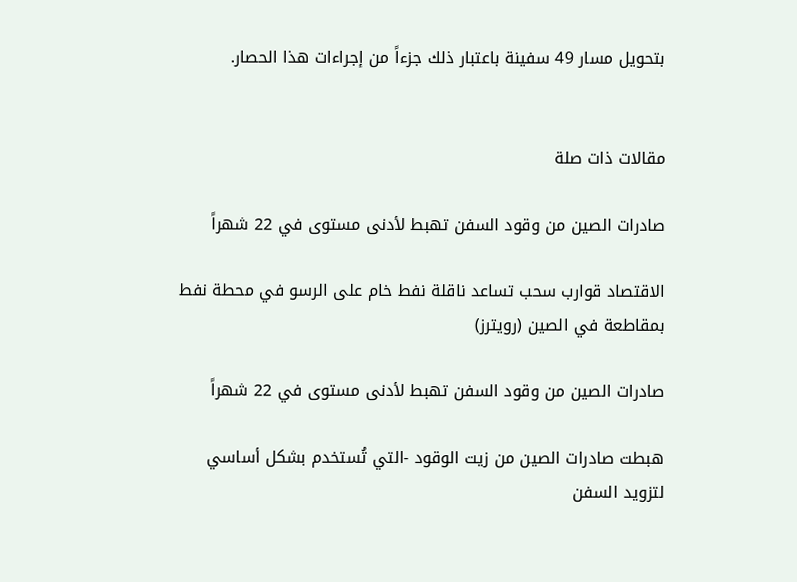بتحويل مسار 49 سفينة باعتبار ذلك جزءاً من إجراءات هذا الحصار.


مقالات ذات صلة

صادرات الصين من وقود السفن تهبط لأدنى مستوى في 22 شهراً

الاقتصاد قوارب سحب تساعد ناقلة نفط خام على الرسو في محطة نفط بمقاطعة في الصين (رويترز)

صادرات الصين من وقود السفن تهبط لأدنى مستوى في 22 شهراً

هبطت صادرات الصين من زيت الوقود -التي تُستخدم بشكل أساسي لتزويد السفن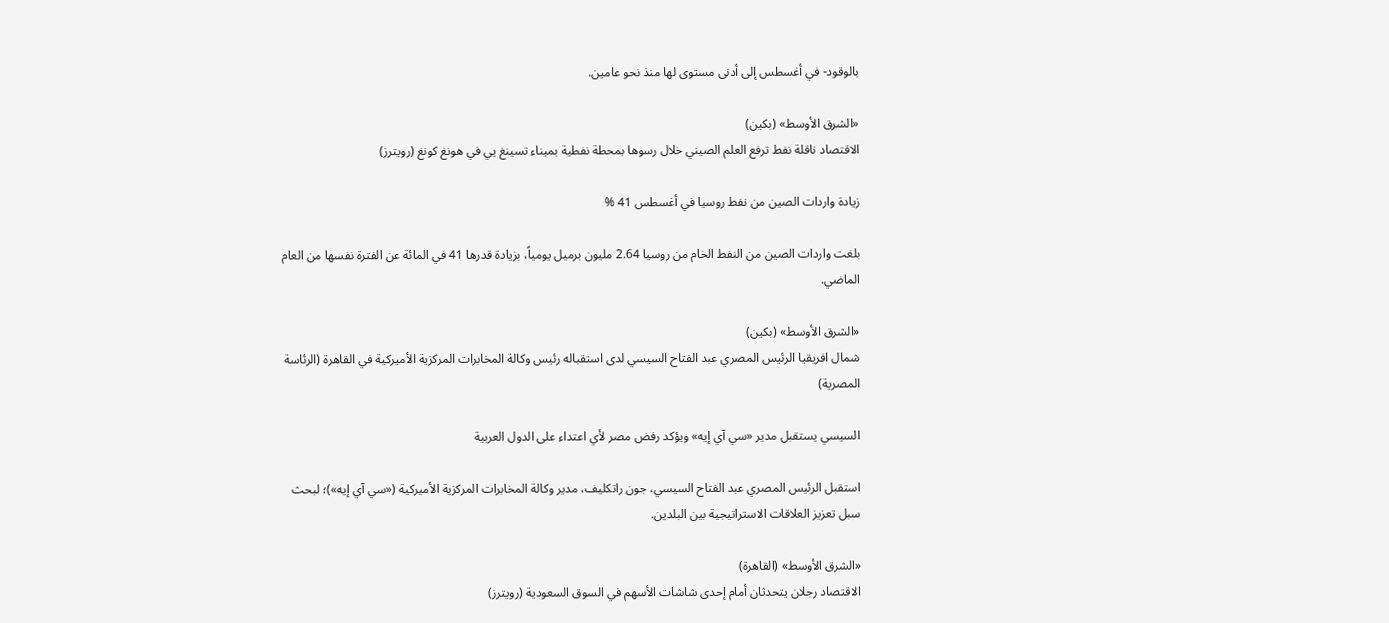بالوقود- في أغسطس إلى أدنى مستوى لها منذ نحو عامين.

«الشرق الأوسط» (بكين)
الاقتصاد ناقلة نفط ترفع العلم الصيني خلال رسوها بمحطة نفطية بميناء تسينغ يي في هونغ كونغ (رويترز)

زيادة واردات الصين من نفط روسيا في أغسطس 41 %

بلغت واردات الصين من النفط الخام من روسيا 2.64 مليون برميل يومياً، بزيادة قدرها 41 في المائة عن الفترة نفسها من العام الماضي.

«الشرق الأوسط» (بكين)
شمال افريقيا الرئيس المصري عبد الفتاح السيسي لدى استقباله رئيس وكالة المخابرات المركزية الأميركية في القاهرة (الرئاسة المصرية)

السيسي يستقبل مدير «سي آي إيه» ويؤكد رفض مصر لأي اعتداء على الدول العربية

استقبل الرئيس المصري عبد الفتاح السيسي، جون راتكليف، مدير وكالة المخابرات المركزية الأميركية («سي آي إيه»)؛ لبحث سبل تعزيز العلاقات الاستراتيجية بين البلدين.

«الشرق الأوسط» (القاهرة)
الاقتصاد رجلان يتحدثان أمام إحدى شاشات الأسهم في السوق السعودية (رويترز)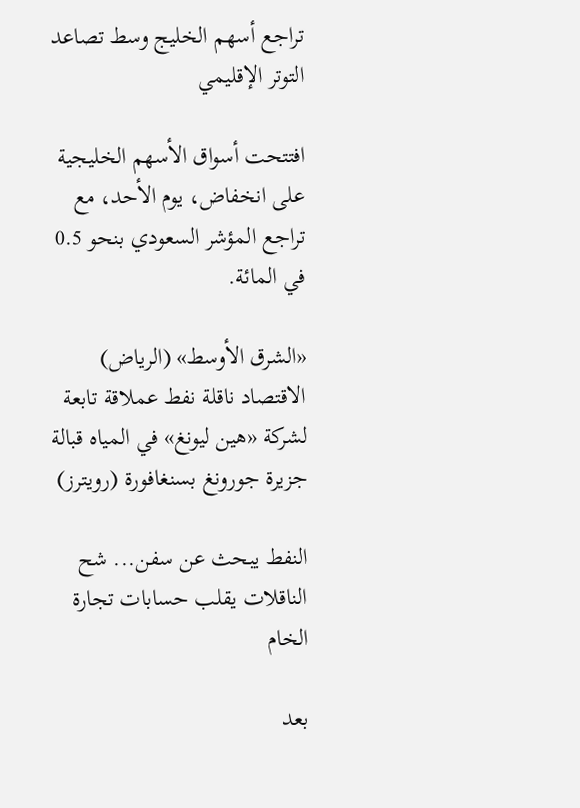تراجع أسهم الخليج وسط تصاعد التوتر الإقليمي

افتتحت أسواق الأسهم الخليجية على انخفاض، يوم الأحد، مع تراجع المؤشر السعودي بنحو 0.5 في المائة.

«الشرق الأوسط» (الرياض)
الاقتصاد ناقلة نفط عملاقة تابعة لشركة «هين ليونغ» في المياه قبالة جزيرة جورونغ بسنغافورة (رويترز)

النفط يبحث عن سفن... شح الناقلات يقلب حسابات تجارة الخام

بعد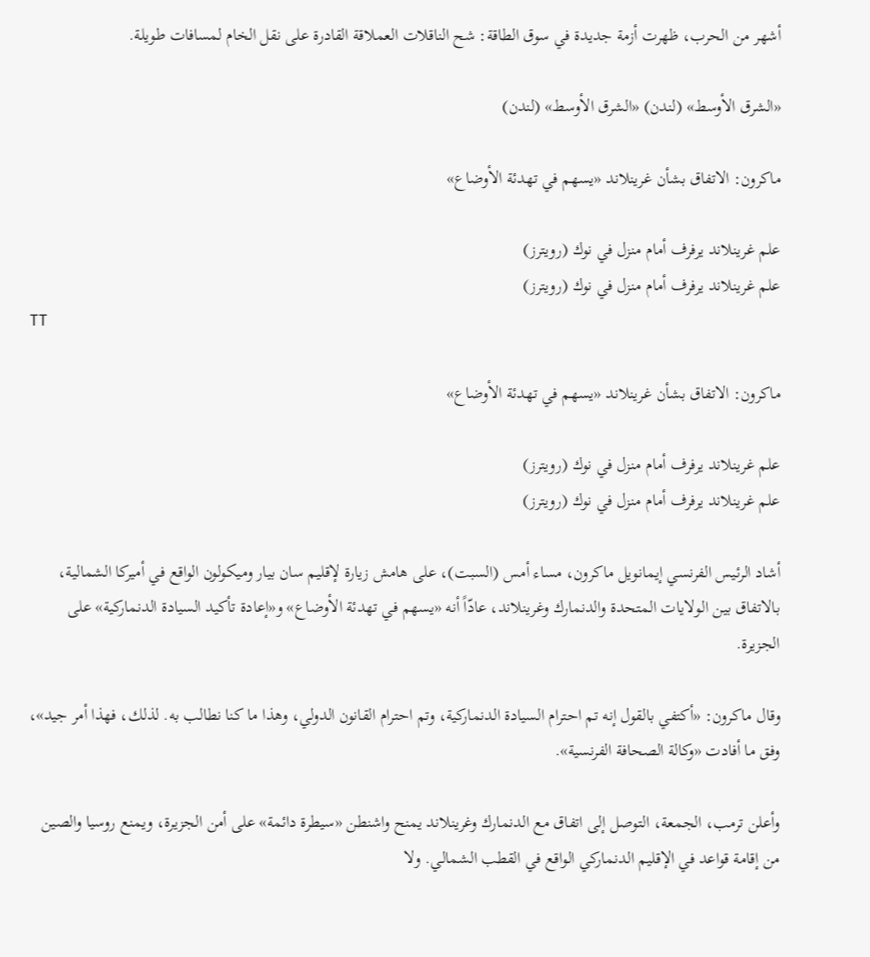أشهر من الحرب، ظهرت أزمة جديدة في سوق الطاقة: شح الناقلات العملاقة القادرة على نقل الخام لمسافات طويلة.

«الشرق الأوسط» (لندن) «الشرق الأوسط» (لندن)

ماكرون: الاتفاق بشأن غرينلاند «يسهم في تهدئة الأوضاع»

علم غرينلاند يرفرف أمام منزل في نوك (رويترز)
علم غرينلاند يرفرف أمام منزل في نوك (رويترز)
TT

ماكرون: الاتفاق بشأن غرينلاند «يسهم في تهدئة الأوضاع»

علم غرينلاند يرفرف أمام منزل في نوك (رويترز)
علم غرينلاند يرفرف أمام منزل في نوك (رويترز)

أشاد الرئيس الفرنسي إيمانويل ماكرون، مساء أمس (السبت)، على هامش زيارة لإقليم سان بيار وميكولون الواقع في أميركا الشمالية، بالاتفاق بين الولايات المتحدة والدنمارك وغرينلاند، عادّاً أنه «يسهم في تهدئة الأوضاع» و«إعادة تأكيد السيادة الدنماركية» على الجزيرة.

وقال ماكرون: «أكتفي بالقول إنه تم احترام السيادة الدنماركية، وتم احترام القانون الدولي، وهذا ما كنا نطالب به. لذلك، فهذا أمر جيد»، وفق ما أفادت «وكالة الصحافة الفرنسية».

وأعلن ترمب، الجمعة، التوصل إلى اتفاق مع الدنمارك وغرينلاند يمنح واشنطن «سيطرة دائمة» على أمن الجزيرة، ويمنع روسيا والصين من إقامة قواعد في الإقليم الدنماركي الواقع في القطب الشمالي. ولا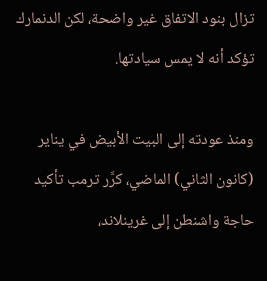تزال بنود الاتفاق غير واضحة، لكن الدنمارك تؤكد أنه لا يمس سيادتها.

ومنذ عودته إلى البيت الأبيض في يناير (كانون الثاني) الماضي، كرَّر ترمب تأكيد حاجة واشنطن إلى غرينلاند،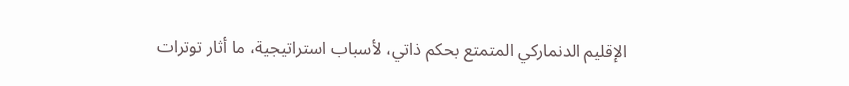الإقليم الدنماركي المتمتع بحكم ذاتي، لأسباب استراتيجية، ما أثار توترات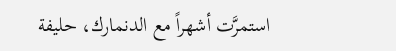استمرَّت أشهراً مع الدنمارك، حليفة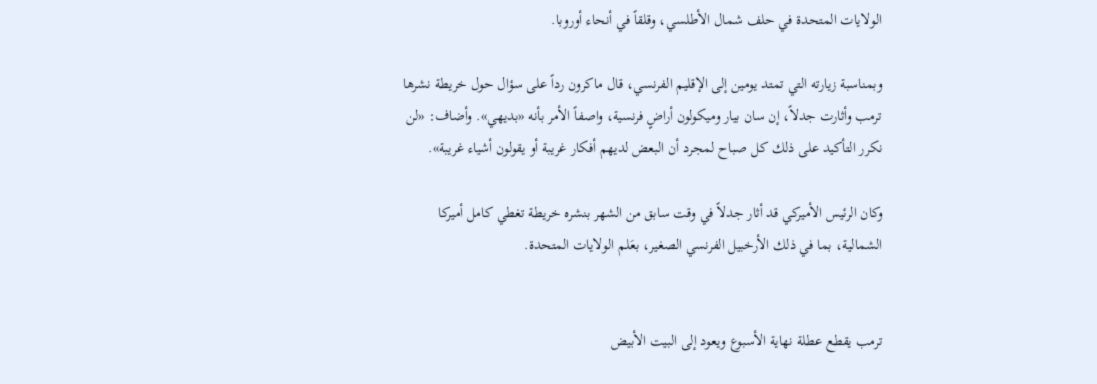الولايات المتحدة في حلف شمال الأطلسي، وقلقاً في أنحاء أوروبا.

وبمناسبة زيارته التي تمتد يومين إلى الإقليم الفرنسي، قال ماكرون رداً على سؤال حول خريطة نشرها ترمب وأثارت جدلاً، إن سان بيار وميكولون أراضٍ فرنسية، واصفاً الأمر بأنه «بديهي». وأضاف: «لن نكرر التأكيد على ذلك كل صباح لمجرد أن البعض لديهم أفكار غريبة أو يقولون أشياء غريبة».

وكان الرئيس الأميركي قد أثار جدلاً في وقت سابق من الشهر بنشره خريطة تغطي كامل أميركا الشمالية، بما في ذلك الأرخبيل الفرنسي الصغير، بعَلم الولايات المتحدة.


ترمب يقطع عطلة نهاية الأسبوع ويعود إلى البيت الأبيض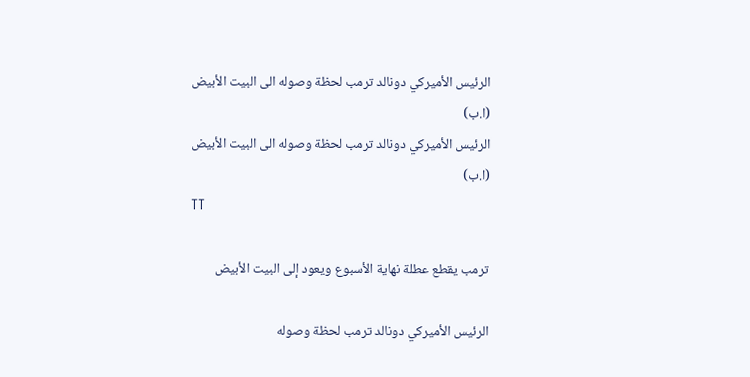الرئيس الأميركي دونالد ترمب لحظة وصوله الى البيت الأبيض (ا.ب)
الرئيس الأميركي دونالد ترمب لحظة وصوله الى البيت الأبيض (ا.ب)
TT

ترمب يقطع عطلة نهاية الأسبوع ويعود إلى البيت الأبيض

الرئيس الأميركي دونالد ترمب لحظة وصوله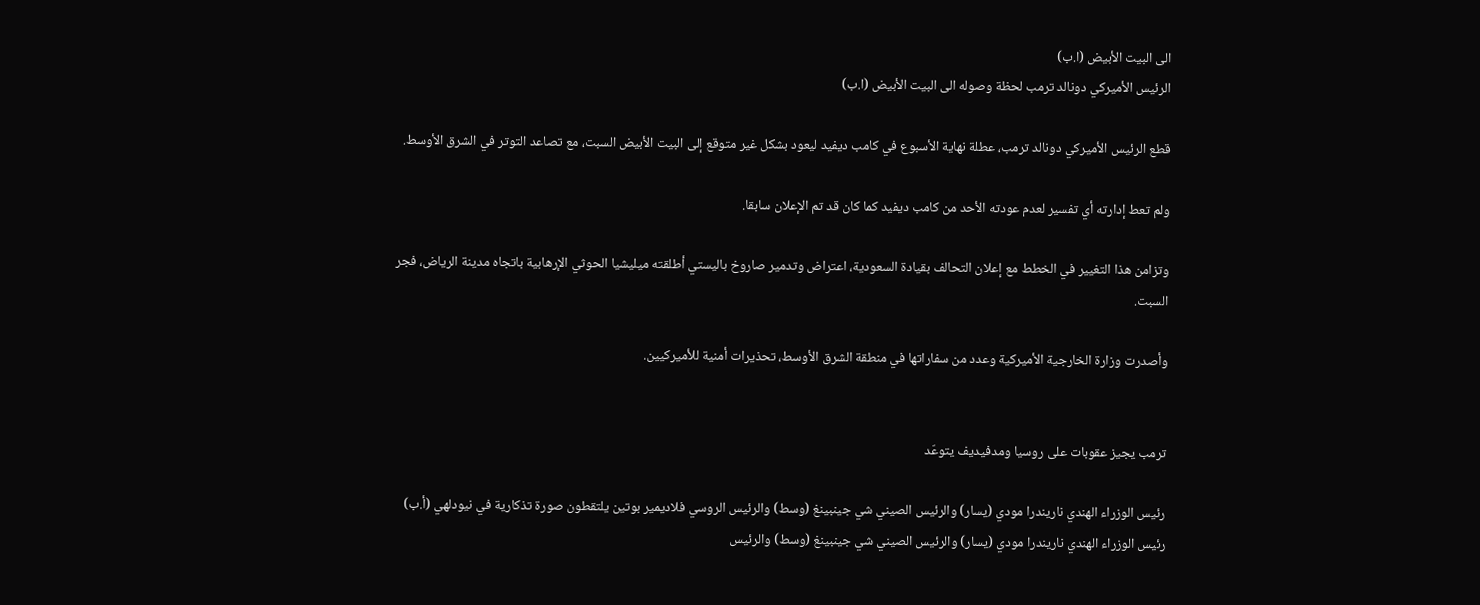الى البيت الأبيض (ا.ب)
الرئيس الأميركي دونالد ترمب لحظة وصوله الى البيت الأبيض (ا.ب)

قطع الرئيس الأميركي دونالد ترمب، عطلة نهاية الأسبوع في كامب ديفيد ليعود بشكل غير متوقع إلى البيت الأبيض السبت، مع تصاعد التوتر في الشرق الأوسط.

ولم تعط إدارته أي تفسير لعدم عودته الأحد من كامب ديفيد كما كان قد تم الإعلان سابقا.

وتزامن هذا التغيير في الخطط مع إعلان التحالف بقيادة السعودية، اعتراض وتدمير صاروخ باليستي أطلقته ميليشيا الحوثي الإرهابية باتجاه مدينة الرياض، فجر السبت.

وأصدرت وزارة الخارجية الأميركية وعدد من سفاراتها في منطقة الشرق الأوسط، تحذيرات أمنية للأميركيين.


ترمب يجيز عقوبات على روسيا ومدفيديف يتوعّد

رئيس الوزراء الهندي ناريندرا مودي (يسار) والرئيس الصيني شي جينبينغ (وسط) والرئيس الروسي فلاديمير بوتين يلتقطون صورة تذكارية في نيودلهي (أ.ب)
رئيس الوزراء الهندي ناريندرا مودي (يسار) والرئيس الصيني شي جينبينغ (وسط) والرئيس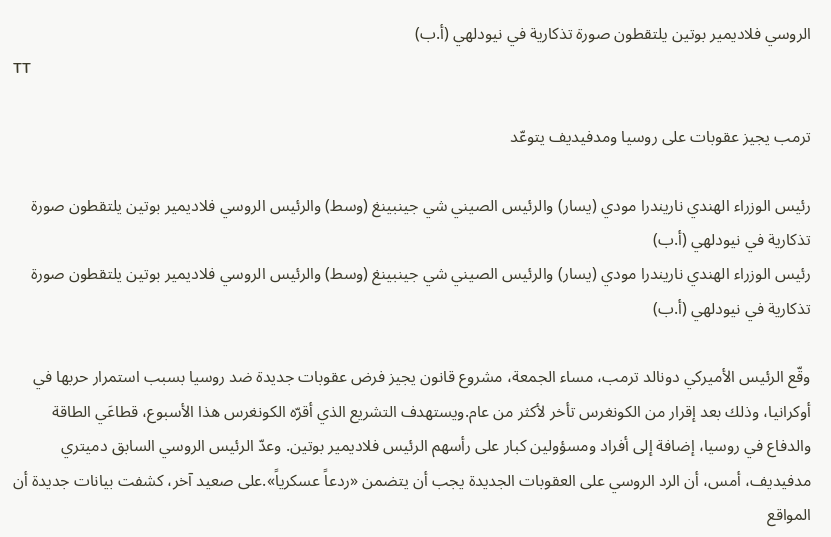الروسي فلاديمير بوتين يلتقطون صورة تذكارية في نيودلهي (أ.ب)
TT

ترمب يجيز عقوبات على روسيا ومدفيديف يتوعّد

رئيس الوزراء الهندي ناريندرا مودي (يسار) والرئيس الصيني شي جينبينغ (وسط) والرئيس الروسي فلاديمير بوتين يلتقطون صورة تذكارية في نيودلهي (أ.ب)
رئيس الوزراء الهندي ناريندرا مودي (يسار) والرئيس الصيني شي جينبينغ (وسط) والرئيس الروسي فلاديمير بوتين يلتقطون صورة تذكارية في نيودلهي (أ.ب)

وقّع الرئيس الأميركي دونالد ترمب، مساء الجمعة، مشروع قانون يجيز فرض عقوبات جديدة ضد روسيا بسبب استمرار حربها في أوكرانيا، وذلك بعد إقرار من الكونغرس تأخر لأكثر من عام.ويستهدف التشريع الذي أقرّه الكونغرس هذا الأسبوع، قطاعَي الطاقة والدفاع في روسيا، إضافة إلى أفراد ومسؤولين كبار على رأسهم الرئيس فلاديمير بوتين. وعدّ الرئيس الروسي السابق دميتري مدفيديف، أمس، أن الرد الروسي على العقوبات الجديدة يجب أن يتضمن «ردعاً عسكرياً».على صعيد آخر، كشفت بيانات جديدة أن المواقع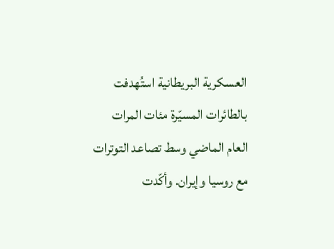العسكرية البريطانية استُهدفت بالطائرات المسيّرة مئات المرات العام الماضي وسط تصاعد التوترات مع روسيا وإيران. وأكّدت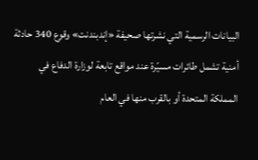البيانات الرسمية التي نشرتها صحيفة «إندبندنت» وقوع 340 حادثة أمنية تشمل طائرات مسيّرة عند مواقع تابعة لوزارة الدفاع في المملكة المتحدة أو بالقرب منها في العام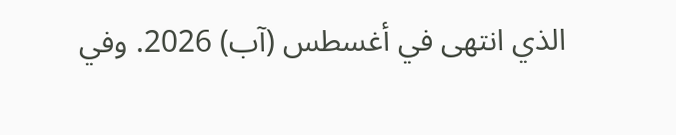الذي انتهى في أغسطس (آب) 2026. وفي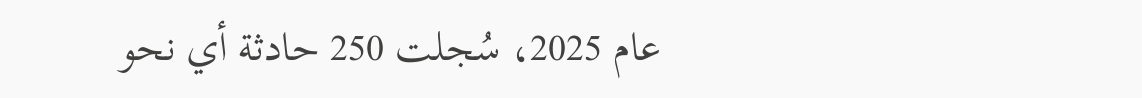عام 2025، سُجلت 250 حادثة أي نحو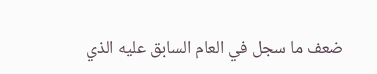ضعف ما سجل في العام السابق عليه الذي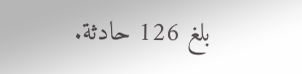بلغ 126 حادثة.